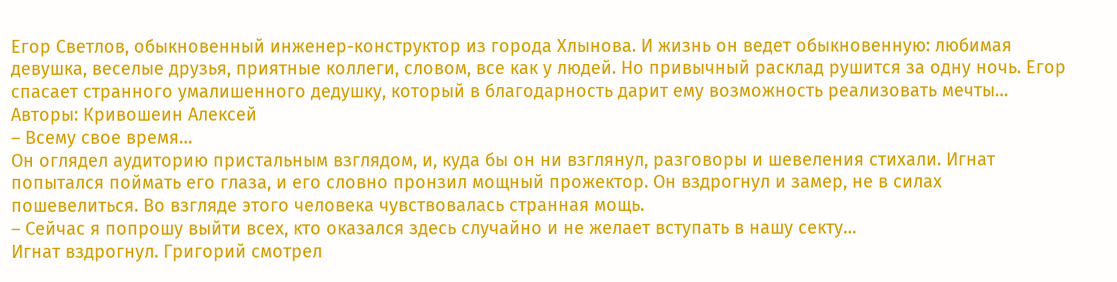Егор Светлов, обыкновенный инженер-конструктор из города Хлынова. И жизнь он ведет обыкновенную: любимая девушка, веселые друзья, приятные коллеги, словом, все как у людей. Но привычный расклад рушится за одну ночь. Егор спасает странного умалишенного дедушку, который в благодарность дарит ему возможность реализовать мечты…
Авторы: Кривошеин Алексей
– Всему свое время…
Он оглядел аудиторию пристальным взглядом, и, куда бы он ни взглянул, разговоры и шевеления стихали. Игнат попытался поймать его глаза, и его словно пронзил мощный прожектор. Он вздрогнул и замер, не в силах пошевелиться. Во взгляде этого человека чувствовалась странная мощь.
– Сейчас я попрошу выйти всех, кто оказался здесь случайно и не желает вступать в нашу секту…
Игнат вздрогнул. Григорий смотрел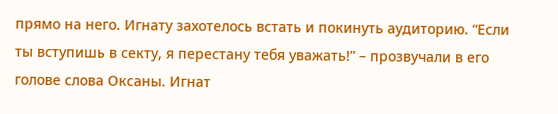прямо на него. Игнату захотелось встать и покинуть аудиторию. “Если ты вступишь в секту, я перестану тебя уважать!” – прозвучали в его голове слова Оксаны. Игнат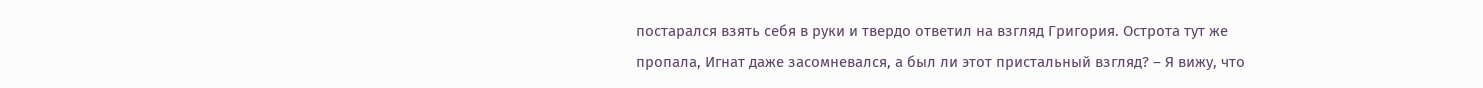постарался взять себя в руки и твердо ответил на взгляд Григория. Острота тут же пропала, Игнат даже засомневался, а был ли этот пристальный взгляд? – Я вижу, что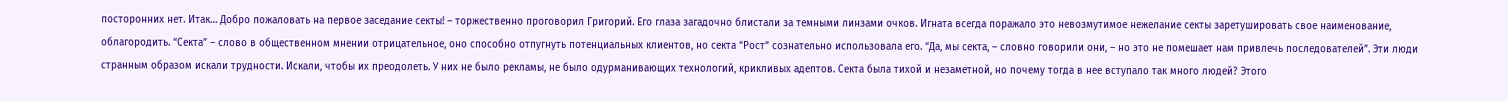посторонних нет. Итак… Добро пожаловать на первое заседание секты! – торжественно проговорил Григорий. Его глаза загадочно блистали за темными линзами очков. Игната всегда поражало это невозмутимое нежелание секты заретушировать свое наименование, облагородить. “Секта” – слово в общественном мнении отрицательное, оно способно отпугнуть потенциальных клиентов, но секта “Рост” сознательно использовала его. “Да, мы секта, – словно говорили они, – но это не помешает нам привлечь последователей”. Эти люди странным образом искали трудности. Искали, чтобы их преодолеть. У них не было рекламы, не было одурманивающих технологий, крикливых адептов. Секта была тихой и незаметной, но почему тогда в нее вступало так много людей? Этого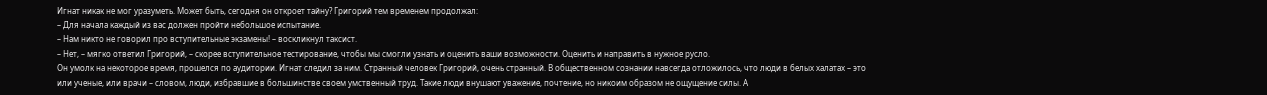Игнат никак не мог уразуметь. Может быть, сегодня он откроет тайну? Григорий тем временем продолжал:
– Для начала каждый из вас должен пройти небольшое испытание.
– Нам никто не говорил про вступительные экзамены! – воскликнул таксист.
– Нет, – мягко ответил Григорий, – скорее вступительное тестирование, чтобы мы смогли узнать и оценить ваши возможности. Оценить и направить в нужное русло.
Он умолк на некоторое время, прошелся по аудитории. Игнат следил за ним. Странный человек Григорий, очень странный. В общественном сознании навсегда отложилось, что люди в белых халатах – это или ученые, или врачи – словом, люди, избравшие в большинстве своем умственный труд. Такие люди внушают уважение, почтение, но никоим образом не ощущение силы. А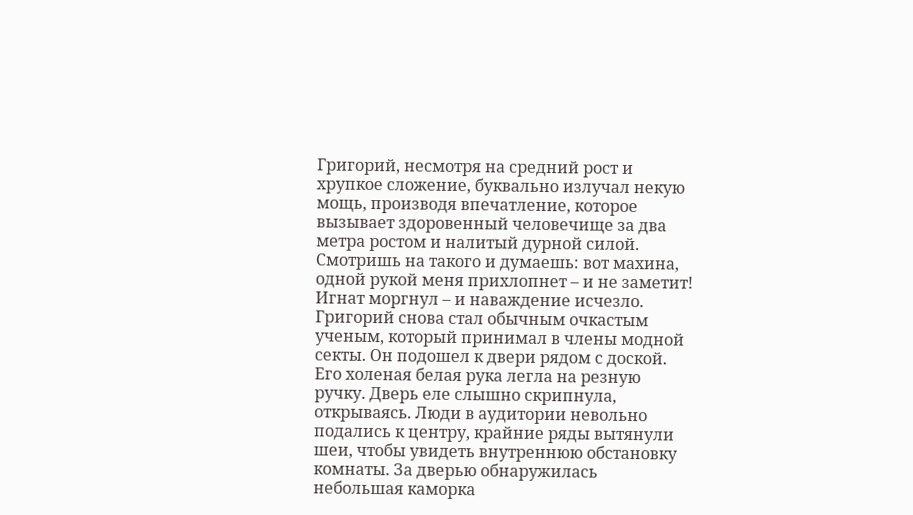Григорий, несмотря на средний рост и хрупкое сложение, буквально излучал некую мощь, производя впечатление, которое вызывает здоровенный человечище за два метра ростом и налитый дурной силой. Смотришь на такого и думаешь: вот махина, одной рукой меня прихлопнет – и не заметит!
Игнат моргнул – и наваждение исчезло. Григорий снова стал обычным очкастым ученым, который принимал в члены модной секты. Он подошел к двери рядом с доской. Его холеная белая рука легла на резную ручку. Дверь еле слышно скрипнула, открываясь. Люди в аудитории невольно подались к центру, крайние ряды вытянули шеи, чтобы увидеть внутреннюю обстановку комнаты. За дверью обнаружилась небольшая каморка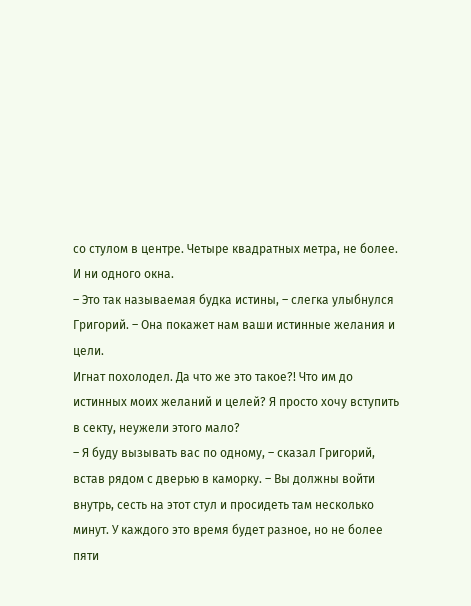со стулом в центре. Четыре квадратных метра, не более. И ни одного окна.
– Это так называемая будка истины, – слегка улыбнулся Григорий. – Она покажет нам ваши истинные желания и цели.
Игнат похолодел. Да что же это такое?! Что им до истинных моих желаний и целей? Я просто хочу вступить в секту, неужели этого мало?
– Я буду вызывать вас по одному, – сказал Григорий, встав рядом с дверью в каморку. – Вы должны войти внутрь, сесть на этот стул и просидеть там несколько минут. У каждого это время будет разное, но не более пяти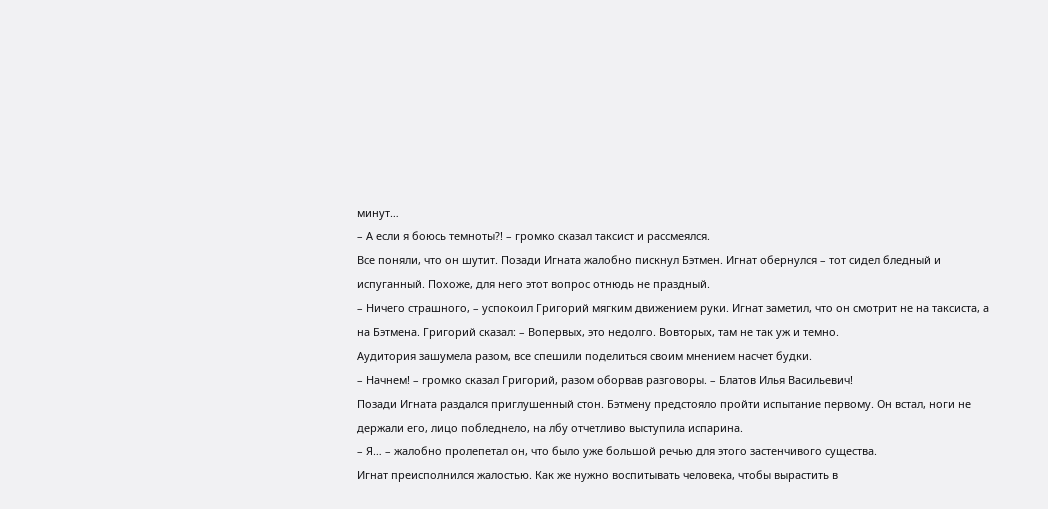минут…
– А если я боюсь темноты?! – громко сказал таксист и рассмеялся.
Все поняли, что он шутит. Позади Игната жалобно пискнул Бэтмен. Игнат обернулся – тот сидел бледный и испуганный. Похоже, для него этот вопрос отнюдь не праздный.
– Ничего страшного, – успокоил Григорий мягким движением руки. Игнат заметил, что он смотрит не на таксиста, а на Бэтмена. Григорий сказал: – Вопервых, это недолго. Вовторых, там не так уж и темно.
Аудитория зашумела разом, все спешили поделиться своим мнением насчет будки.
– Начнем! – громко сказал Григорий, разом оборвав разговоры. – Блатов Илья Васильевич!
Позади Игната раздался приглушенный стон. Бэтмену предстояло пройти испытание первому. Он встал, ноги не держали его, лицо побледнело, на лбу отчетливо выступила испарина.
– Я… – жалобно пролепетал он, что было уже большой речью для этого застенчивого существа.
Игнат преисполнился жалостью. Как же нужно воспитывать человека, чтобы вырастить в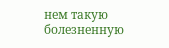нем такую болезненную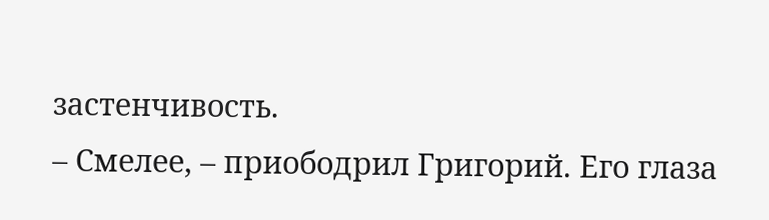застенчивость.
– Смелее, – приободрил Григорий. Его глаза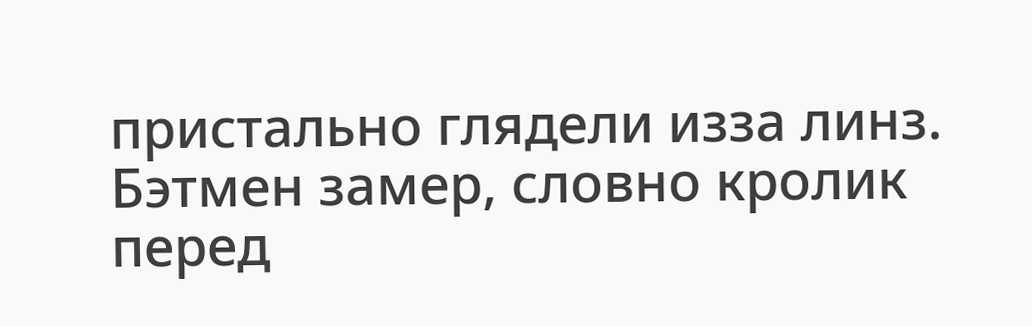пристально глядели изза линз.
Бэтмен замер, словно кролик перед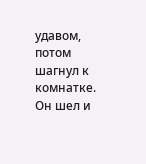удавом, потом шагнул к комнатке. Он шел и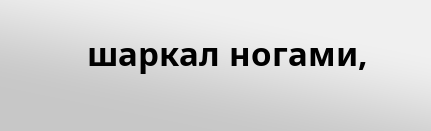шаркал ногами,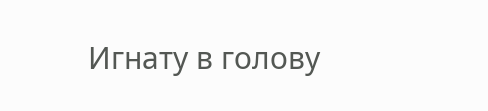Игнату в голову